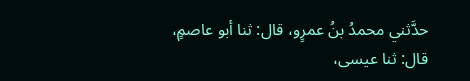حدَّثني محمدُ بنُ عمرٍو، قال: ثنا أبو عاصمٍ، قال: ثنا عيسى،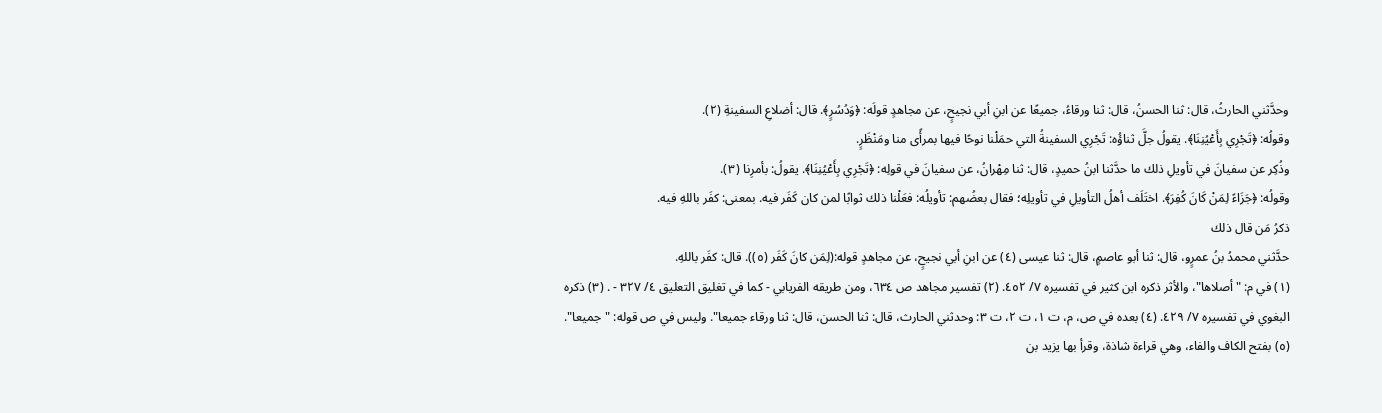وحدَّثني الحارثُ، قال: ثنا الحسنُ، قال: ثنا ورقاءُ، جميعًا عن ابنِ أبي نجيحٍ، عن مجاهدٍ قولَه: ﴿وَدُسُرٍ﴾. قال: أضلاعِ السفينةِ (٢).
وقولُه: ﴿تَجْرِي بِأَعْيُنِنَا﴾. يقولُ جلَّ ثناؤُه: تَجْرِي السفينةُ التي حمَلْنا نوحًا فيها بمرأًى منا ومَنْظَرٍ.
وذُكِر عن سفيانَ في تأويلِ ذلك ما حدَّثنا ابنُ حميدٍ، قال: ثنا مِهْرانُ، عن سفيانَ في قولِه: ﴿تَجْرِي بِأَعْيُنِنَا﴾. يقولُ: بأمرِنا (٣).
وقولُه: ﴿جَزَاءً لِمَنْ كَانَ كُفِرَ﴾. اختَلَف أهلُ التأويلِ في تأويلِه؛ فقال بعضُهم: تأويلُه: فعَلْنا ذلك ثوابًا لمن كان كَفَر فيه. بمعنى: كفَر باللهِ فيه.
ذكرُ مَن قال ذلك
حدَّثني محمدُ بنُ عمرٍو، قال: ثنا أبو عاصمٍ، قال: ثنا عيسى (٤) عن ابنِ أبي نجيحٍ، عن مجاهدٍ قوله:(لِمَن كانَ كَفَر (٥)). قال: كفَر باللهِ.
(١) في م: "أصلاها"، والأثر ذكره ابن كثير في تفسيره ٧/ ٤٥٢. (٢) تفسير مجاهد ص ٦٣٤، ومن طريقه الفريابي - كما في تغليق التعليق ٤/ ٣٢٧ - . (٣) ذكره البغوي في تفسيره ٧/ ٤٢٩. (٤) بعده في ص، م، ت ١، ت ٢، ت ٣: وحدثني الحارث، قال: ثنا الحسن، قال: ثنا ورقاء جميعا". وليس في ص قوله: "جميعا". (٥) بفتح الكاف والفاء، وهي قراءة شاذة، وقرأ بها يزيد بن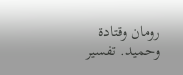رومان وقتادة وحميد. تفسير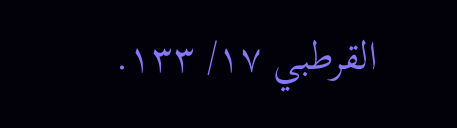القرطبي ١٧/ ١٣٣.